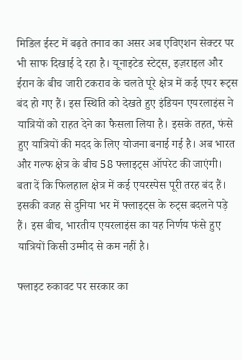मिडिल ईस्ट में बढ़ते तनाव का असर अब एविएशन सेक्टर पर भी साफ दिखाई दे रहा है। यूनाइटेड स्टेट्स, इज़राइल और ईरान के बीच जारी टकराव के चलते पूरे क्षेत्र में कई एयर रूट्स बंद हो गए हैं। इस स्थिति को देखते हुए इंडियन एयरलाइंस ने यात्रियों को राहत देने का फैसला लिया है। इसके तहत, फंसे हुए यात्रियों की मदद के लिए योजना बनाई गई है। अब भारत और गल्फ क्षेत्र के बीच 58 फ्लाइट्स ऑपरेट की जाएंगी।
बता दें कि फिलहाल क्षेत्र में कई एयरस्पेस पूरी तरह बंद हैं। इसकी वजह से दुनिया भर में फ्लाइट्स के रुट्स बदलने पड़े हैं। इस बीच, भारतीय एयरलाइंस का यह निर्णय फंसे हुए यात्रियों किसी उम्मीद से कम नहीं है।

फ्लाइट रुकावट पर सरकार का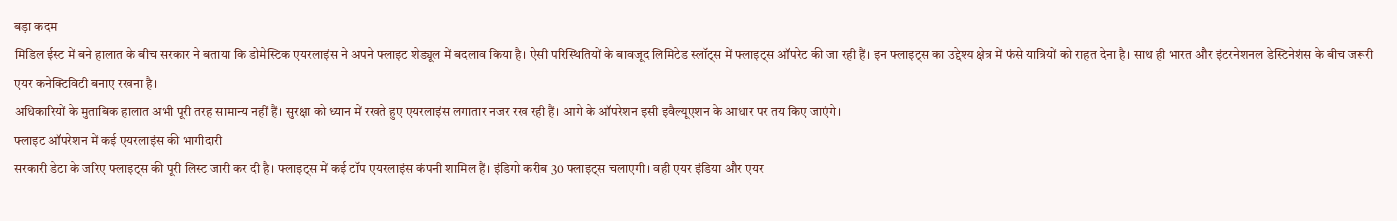बड़ा कदम
मिडिल ईस्ट में बने हालात के बीच सरकार ने बताया कि डोमेस्टिक एयरलाइंस ने अपने फ्लाइट शेड्यूल में बदलाव किया है। ऐसी परिस्थितियों के बावजूद लिमिटेड स्लॉट्स में फ्लाइट्स ऑपरेट की जा रही हैं। इन फ्लाइट्स का उद्देश्य क्षेत्र में फंसे यात्रियों को राहत देना है। साथ ही भारत और इंटरनेशनल डेस्टिनेशंस के बीच जरूरी एयर कनेक्टिविटी बनाए रखना है।
अधिकारियों के मुताबिक हालात अभी पूरी तरह सामान्य नहीं हैं। सुरक्षा को ध्यान में रखते हुए एयरलाइंस लगातार नजर रख रही हैं। आगे के ऑपरेशन इसी इवैल्यूएशन के आधार पर तय किए जाएंगे।
फ्लाइट ऑपरेशन में कई एयरलाइंस की भागीदारी
सरकारी डेटा के जरिए फ्लाइट्स की पूरी लिस्ट जारी कर दी है। फ्लाइट्स में कई टॉप एयरलाइंस कंपनी शामिल हैं। इंडिगो करीब 30 फ्लाइट्स चलाएगी। वही एयर इंडिया और एयर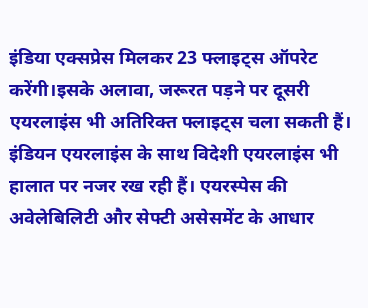इंडिया एक्सप्रेस मिलकर 23 फ्लाइट्स ऑपरेट करेंगी।इसके अलावा, जरूरत पड़ने पर दूसरी एयरलाइंस भी अतिरिक्त फ्लाइट्स चला सकती हैं।
इंडियन एयरलाइंस के साथ विदेशी एयरलाइंस भी हालात पर नजर रख रही हैं। एयरस्पेस की अवेलेबिलिटी और सेफ्टी असेसमेंट के आधार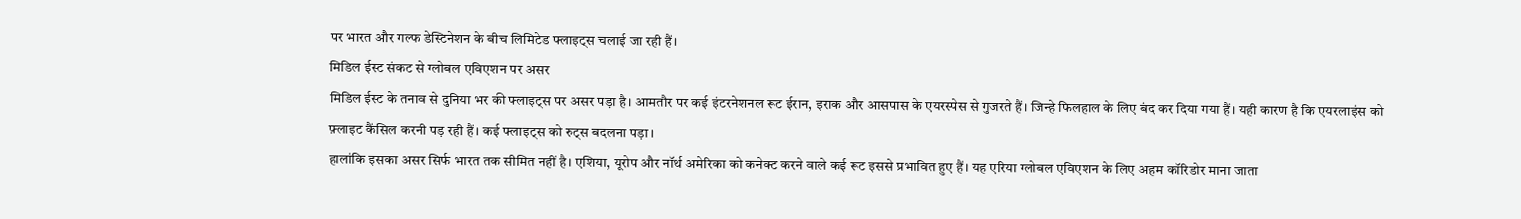पर भारत और गल्फ डेस्टिनेशन के बीच लिमिटेड फ्लाइट्स चलाई जा रही हैं।
मिडिल ईस्ट संकट से ग्लोबल एविएशन पर असर
मिडिल ईस्ट के तनाव से दुनिया भर की फ्लाइट्स पर असर पड़ा है। आमतौर पर कई इंटरनेशनल रूट ईरान, इराक और आसपास के एयरस्पेस से गुजरते हैं। जिन्हे फिलहाल के लिए बंद कर दिया गया हैं। यही कारण है कि एयरलाइंस को फ़्लाइट कैंसिल करनी पड़ रही हैं। कई फ्लाइट्स को रुट्स बदलना पड़ा।
हालांकि इसका असर सिर्फ भारत तक सीमित नहीं है। एशिया, यूरोप और नॉर्थ अमेरिका को कनेक्ट करने वाले कई रूट इससे प्रभावित हुए हैं। यह एरिया ग्लोबल एविएशन के लिए अहम कॉरिडोर माना जाता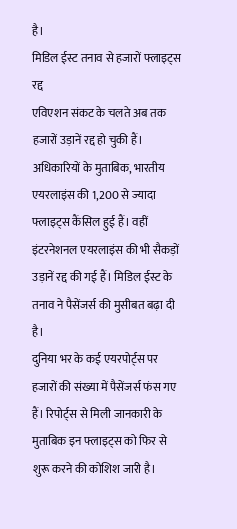है।
मिडिल ईस्ट तनाव से हजारों फ्लाइट्स रद्द
एविएशन संकट के चलते अब तक हजारों उड़ानें रद्द हो चुकी हैं। अधिकारियों के मुताबिक, भारतीय एयरलाइंस की 1,200 से ज्यादा फ्लाइट्स कैंसिल हुई हैं। वहीं इंटरनेशनल एयरलाइंस की भी सैकड़ों उड़ानें रद्द की गई हैं। मिडिल ईस्ट के तनाव ने पैसेंजर्स की मुसीबत बढ़ा दी है।
दुनिया भर के कई एयरपोर्ट्स पर हजारों की संख्या में पैसेंजर्स फंस गए हैं। रिपोर्ट्स से मिली जानकारी के मुताबिक इन फ्लाइट्स को फिर से शुरू करने की कोशिश जारी है।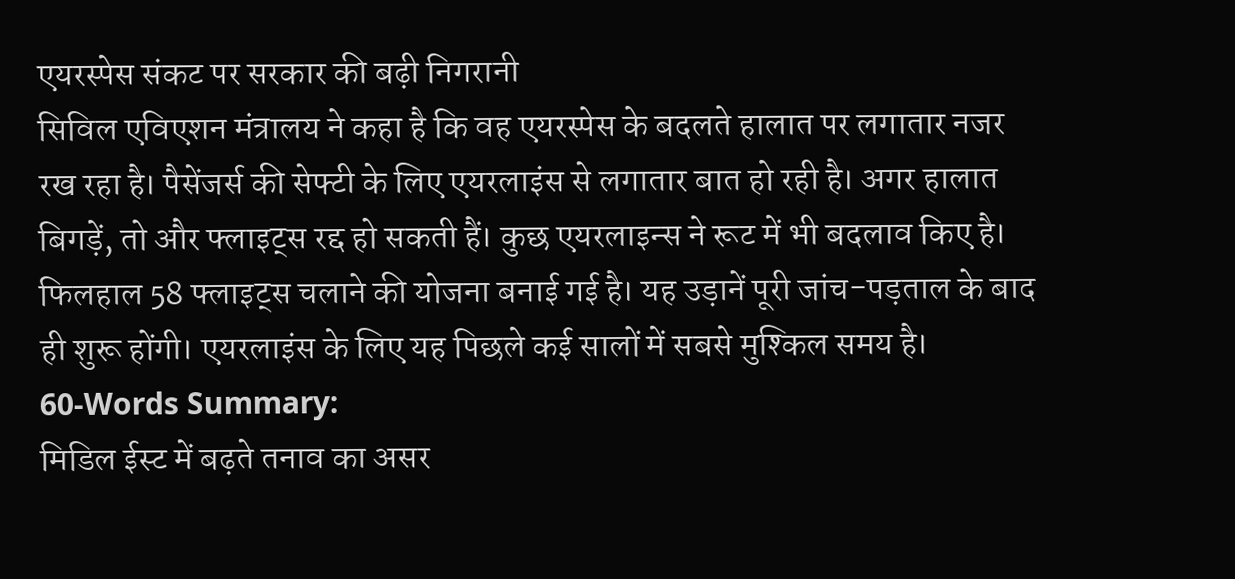एयरस्पेस संकट पर सरकार की बढ़ी निगरानी
सिविल एविएशन मंत्रालय ने कहा है कि वह एयरस्पेस के बदलते हालात पर लगातार नजर रख रहा है। पैसेंजर्स की सेफ्टी के लिए एयरलाइंस से लगातार बात हो रही है। अगर हालात बिगड़ें, तो और फ्लाइट्स रद्द हो सकती हैं। कुछ एयरलाइन्स ने रूट में भी बदलाव किए है। फिलहाल 58 फ्लाइट्स चलाने की योजना बनाई गई है। यह उड़ानें पूरी जांच-पड़ताल के बाद ही शुरू होंगी। एयरलाइंस के लिए यह पिछले कई सालों में सबसे मुश्किल समय है।
60-Words Summary:
मिडिल ईस्ट में बढ़ते तनाव का असर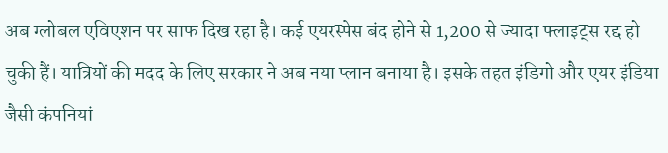अब ग्लोबल एविएशन पर साफ दिख रहा है। कई एयरस्पेस बंद होने से 1,200 से ज्यादा फ्लाइट्स रद्द हो चुकी हैं। यात्रियों की मदद के लिए सरकार ने अब नया प्लान बनाया है। इसके तहत इंडिगो और एयर इंडिया जैसी कंपनियां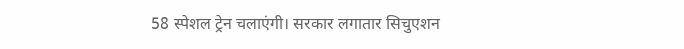58 स्पेशल ट्रेन चलाएंगी। सरकार लगातार सिचुएशन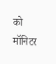को मॉनिटर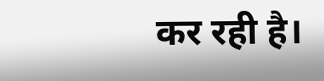कर रही है।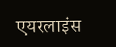एयरलाइंस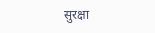सुरक्षा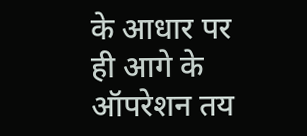के आधार पर ही आगे के ऑपरेशन तय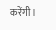करेंगी।